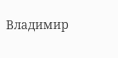Владимир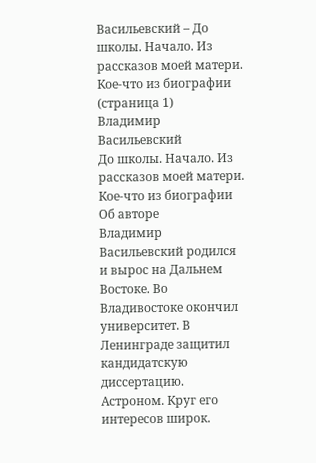Васильевский – До школы. Начало. Из рассказов моей матери. Кое-что из биографии (страница 1)
Владимир Васильевский
До школы. Начало. Из рассказов моей матери. Кое-что из биографии
Об авторе
Владимир Васильевский родился и вырос на Дальнем Востоке. Во Владивостоке окончил университет. В Ленинграде защитил кандидатскую диссертацию. Астроном. Круг его интересов широк.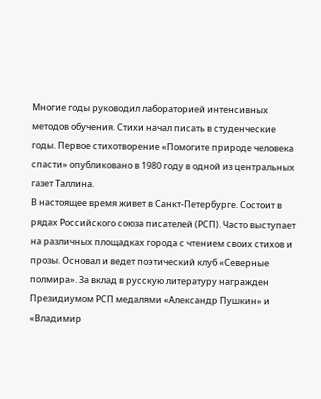Многие годы руководил лабораторией интенсивных методов обучения. Стихи начал писать в студенческие годы. Первое стихотворение «Помогите природе человека спасти» опубликовано в 1980 году в одной из центральных газет Таллина.
В настоящее время живет в Санкт-Петербурге. Состоит в рядах Российского союза писателей (РСП). Часто выступает на различных площадках города с чтением своих стихов и прозы. Основал и ведет поэтический клуб «Северные полмира». За вклад в русскую литературу награжден Президиумом РСП медалями «Александр Пушкин» и «Владимир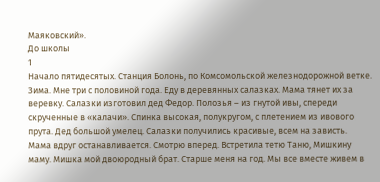Маяковский».
До школы
1
Начало пятидесятых. Станция Болонь, по Комсомольской железнодорожной ветке.
Зима. Мне три с половиной года. Еду в деревянных салазках. Мама тянет их за веревку. Салазки изготовил дед Федор. Полозья – из гнутой ивы, спереди скрученные в «калачи». Спинка высокая, полукругом, с плетением из ивового прута. Дед большой умелец. Салазки получились красивые, всем на зависть.
Мама вдруг останавливается. Смотрю вперед. Встретила тетю Таню, Мишкину маму. Мишка мой двоюродный брат. Старше меня на год. Мы все вместе живем в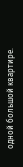одной большой квартире.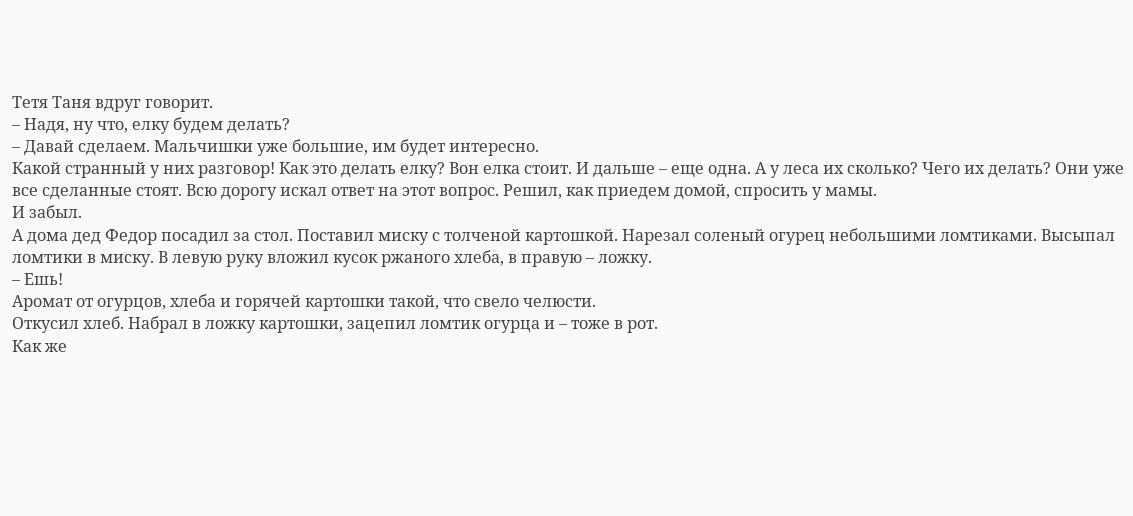Тетя Таня вдруг говорит.
– Надя, ну что, елку будем делать?
– Давай сделаем. Мальчишки уже большие, им будет интересно.
Какой странный у них разговор! Как это делать елку? Вон елка стоит. И дальше – еще одна. А у леса их сколько? Чего их делать? Они уже все сделанные стоят. Всю дорогу искал ответ на этот вопрос. Решил, как приедем домой, спросить у мамы.
И забыл.
А дома дед Федор посадил за стол. Поставил миску с толченой картошкой. Нарезал соленый огурец небольшими ломтиками. Высыпал ломтики в миску. В левую руку вложил кусок ржаного хлеба, в правую – ложку.
– Ешь!
Аромат от огурцов, хлеба и горячей картошки такой, что свело челюсти.
Откусил хлеб. Набрал в ложку картошки, зацепил ломтик огурца и – тоже в рот.
Как же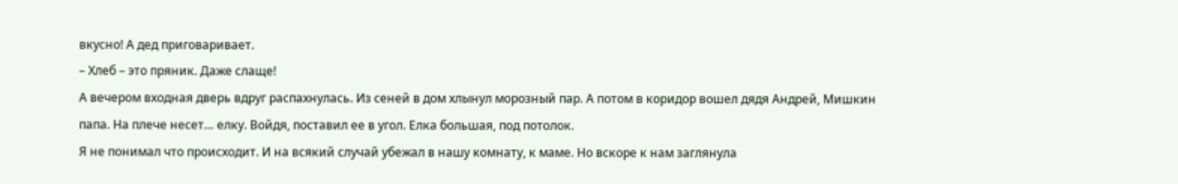вкусно! А дед приговаривает.
– Хлеб – это пряник. Даже слаще!
А вечером входная дверь вдруг распахнулась. Из сеней в дом хлынул морозный пар. А потом в коридор вошел дядя Андрей, Мишкин папа. На плече несет… елку. Войдя, поставил ее в угол. Елка большая, под потолок.
Я не понимал что происходит. И на всякий случай убежал в нашу комнату, к маме. Но вскоре к нам заглянула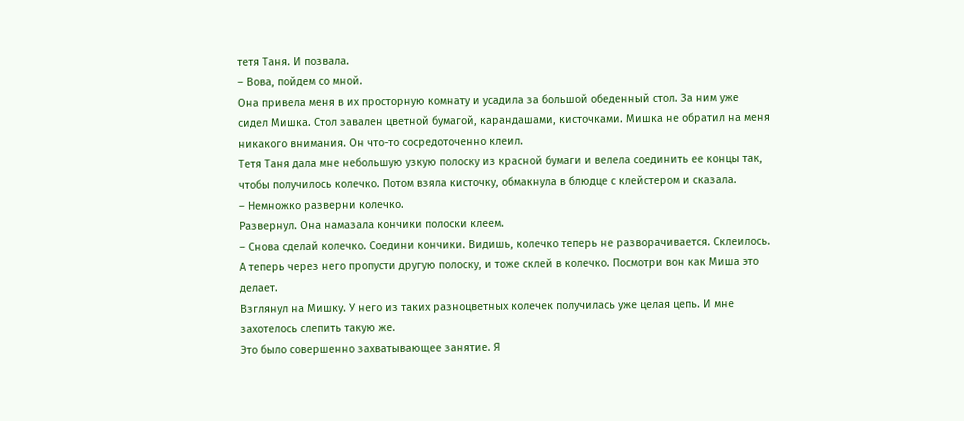тетя Таня. И позвала.
– Вова, пойдем со мной.
Она привела меня в их просторную комнату и усадила за большой обеденный стол. За ним уже сидел Мишка. Стол завален цветной бумагой, карандашами, кисточками. Мишка не обратил на меня никакого внимания. Он что-то сосредоточенно клеил.
Тетя Таня дала мне небольшую узкую полоску из красной бумаги и велела соединить ее концы так, чтобы получилось колечко. Потом взяла кисточку, обмакнула в блюдце с клейстером и сказала.
– Немножко разверни колечко.
Развернул. Она намазала кончики полоски клеем.
– Снова сделай колечко. Соедини кончики. Видишь, колечко теперь не разворачивается. Склеилось. А теперь через него пропусти другую полоску, и тоже склей в колечко. Посмотри вон как Миша это делает.
Взглянул на Мишку. У него из таких разноцветных колечек получилась уже целая цепь. И мне захотелось слепить такую же.
Это было совершенно захватывающее занятие. Я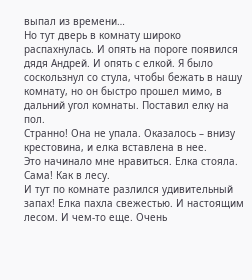выпал из времени…
Но тут дверь в комнату широко распахнулась. И опять на пороге появился дядя Андрей. И опять с елкой. Я было соскользнул со стула, чтобы бежать в нашу комнату, но он быстро прошел мимо, в дальний угол комнаты. Поставил елку на пол.
Странно! Она не упала. Оказалось – внизу крестовина, и елка вставлена в нее.
Это начинало мне нравиться. Елка стояла. Сама! Как в лесу.
И тут по комнате разлился удивительный запах! Елка пахла свежестью. И настоящим лесом. И чем-то еще. Очень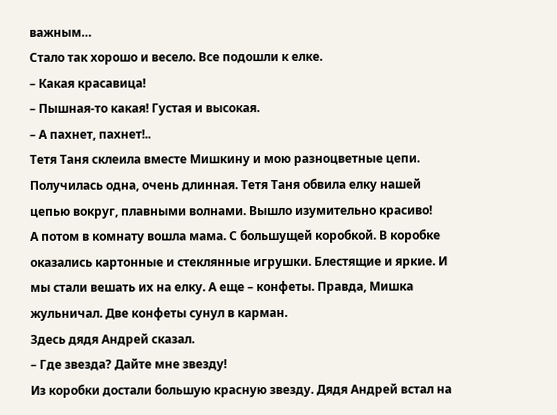важным…
Стало так хорошо и весело. Все подошли к елке.
– Какая красавица!
– Пышная-то какая! Густая и высокая.
– А пахнет, пахнет!..
Тетя Таня склеила вместе Мишкину и мою разноцветные цепи. Получилась одна, очень длинная. Тетя Таня обвила елку нашей цепью вокруг, плавными волнами. Вышло изумительно красиво!
А потом в комнату вошла мама. С большущей коробкой. В коробке оказались картонные и стеклянные игрушки. Блестящие и яркие. И мы стали вешать их на елку. А еще – конфеты. Правда, Мишка жульничал. Две конфеты сунул в карман.
Здесь дядя Андрей сказал.
– Где звезда? Дайте мне звезду!
Из коробки достали большую красную звезду. Дядя Андрей встал на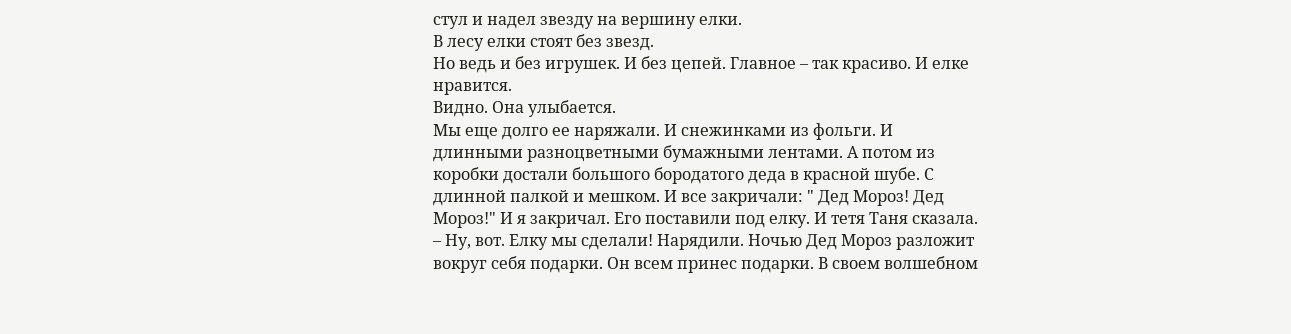стул и надел звезду на вершину елки.
В лесу елки стоят без звезд.
Но ведь и без игрушек. И без цепей. Главное – так красиво. И елке нравится.
Видно. Она улыбается.
Мы еще долго ее наряжали. И снежинками из фольги. И длинными разноцветными бумажными лентами. А потом из коробки достали большого бородатого деда в красной шубе. С длинной палкой и мешком. И все закричали: " Дед Мороз! Дед Мороз!" И я закричал. Его поставили под елку. И тетя Таня сказала.
– Ну, вот. Елку мы сделали! Нарядили. Ночью Дед Мороз разложит вокруг себя подарки. Он всем принес подарки. В своем волшебном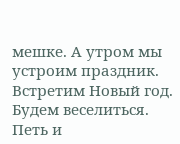мешке. А утром мы устроим праздник. Встретим Новый год. Будем веселиться. Петь и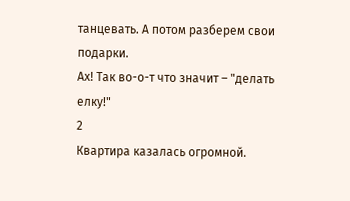танцевать. А потом разберем свои подарки.
Ах! Так во-о-т что значит – "делать елку!"
2
Квартира казалась огромной.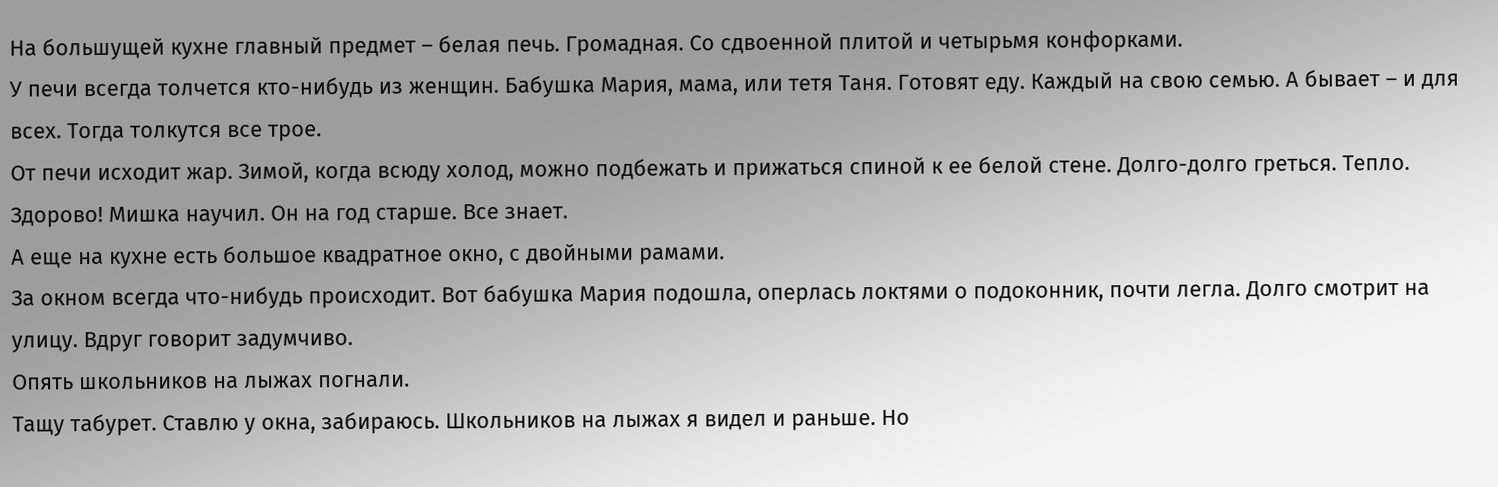На большущей кухне главный предмет – белая печь. Громадная. Со сдвоенной плитой и четырьмя конфорками.
У печи всегда толчется кто-нибудь из женщин. Бабушка Мария, мама, или тетя Таня. Готовят еду. Каждый на свою семью. А бывает – и для всех. Тогда толкутся все трое.
От печи исходит жар. Зимой, когда всюду холод, можно подбежать и прижаться спиной к ее белой стене. Долго-долго греться. Тепло.
Здорово! Мишка научил. Он на год старше. Все знает.
А еще на кухне есть большое квадратное окно, с двойными рамами.
За окном всегда что-нибудь происходит. Вот бабушка Мария подошла, оперлась локтями о подоконник, почти легла. Долго смотрит на улицу. Вдруг говорит задумчиво.
Опять школьников на лыжах погнали.
Тащу табурет. Ставлю у окна, забираюсь. Школьников на лыжах я видел и раньше. Но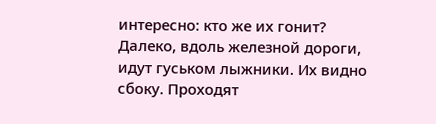интересно: кто же их гонит? Далеко, вдоль железной дороги, идут гуськом лыжники. Их видно сбоку. Проходят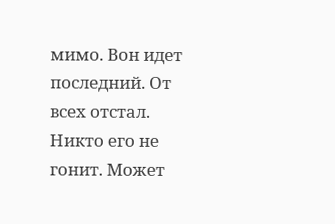мимо. Вон идет последний. От всех отстал. Никто его не гонит. Может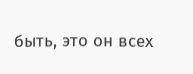быть, это он всех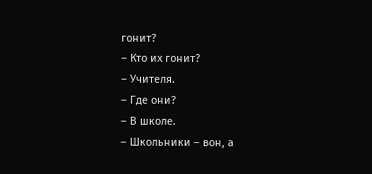гонит?
– Кто их гонит?
– Учителя.
– Где они?
– В школе.
– Школьники – вон, а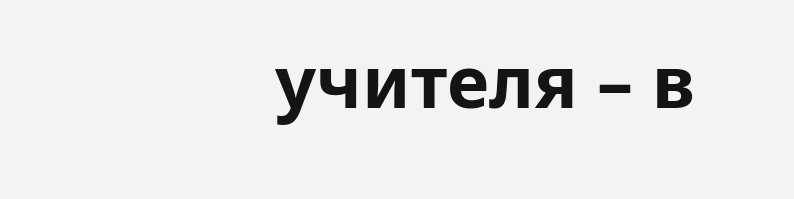учителя – в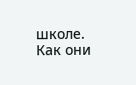школе. Как они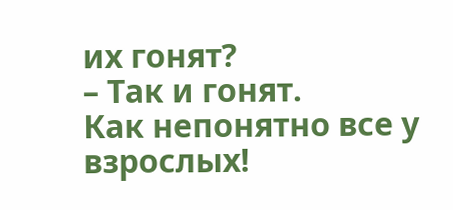их гонят?
– Так и гонят.
Как непонятно все у взрослых!